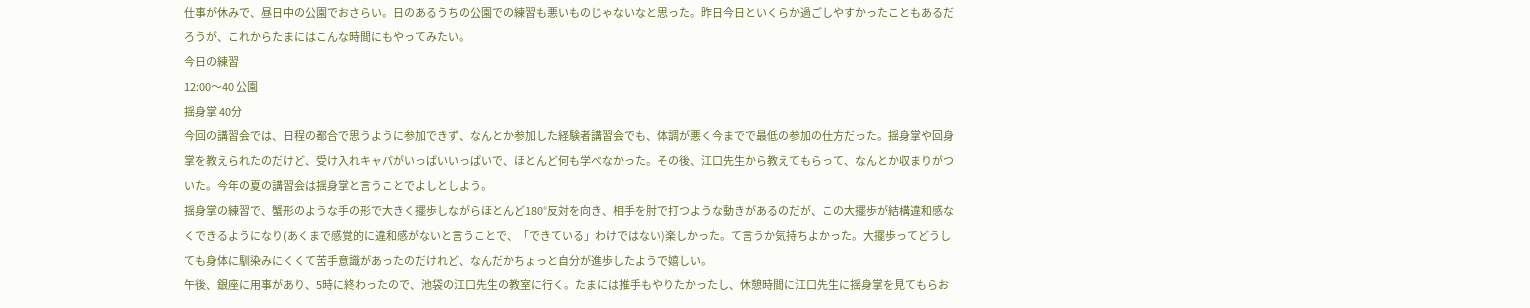仕事が休みで、昼日中の公園でおさらい。日のあるうちの公園での練習も悪いものじゃないなと思った。昨日今日といくらか過ごしやすかったこともあるだろうが、これからたまにはこんな時間にもやってみたい。
今日の練習
12:00〜40 公園
揺身掌 40分
今回の講習会では、日程の都合で思うように参加できず、なんとか参加した経験者講習会でも、体調が悪く今までで最低の参加の仕方だった。揺身掌や回身掌を教えられたのだけど、受け入れキャパがいっぱいいっぱいで、ほとんど何も学べなかった。その後、江口先生から教えてもらって、なんとか収まりがついた。今年の夏の講習会は揺身掌と言うことでよしとしよう。
揺身掌の練習で、蟹形のような手の形で大きく擺歩しながらほとんど180°反対を向き、相手を肘で打つような動きがあるのだが、この大擺歩が結構違和感なくできるようになり(あくまで感覚的に違和感がないと言うことで、「できている」わけではない)楽しかった。て言うか気持ちよかった。大擺歩ってどうしても身体に馴染みにくくて苦手意識があったのだけれど、なんだかちょっと自分が進歩したようで嬉しい。
午後、銀座に用事があり、5時に終わったので、池袋の江口先生の教室に行く。たまには推手もやりたかったし、休憩時間に江口先生に揺身掌を見てもらお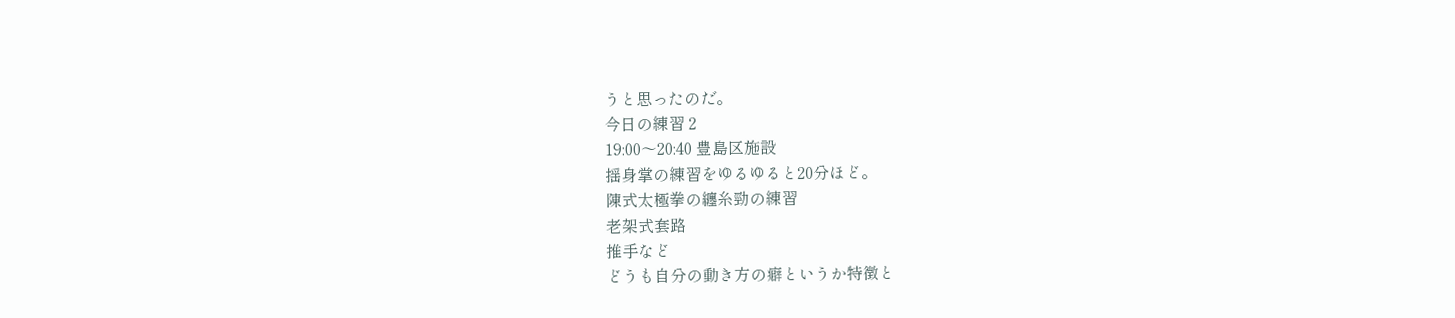うと思ったのだ。
今日の練習 2
19:00〜20:40 豊島区施設
揺身掌の練習をゆるゆると20分ほど。
陳式太極拳の纏糸勁の練習
老架式套路
推手など
どうも自分の動き方の癖というか特徴と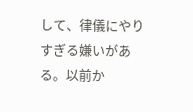して、律儀にやりすぎる嫌いがある。以前か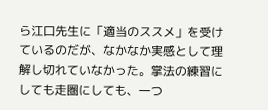ら江口先生に「適当のススメ」を受けているのだが、なかなか実感として理解し切れていなかった。掌法の練習にしても走圏にしても、一つ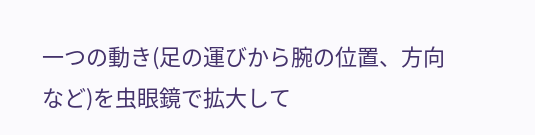一つの動き(足の運びから腕の位置、方向など)を虫眼鏡で拡大して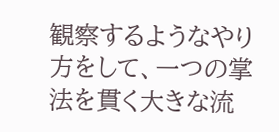観察するようなやり方をして、一つの掌法を貫く大きな流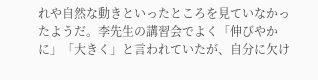れや自然な動きといったところを見ていなかったようだ。李先生の講習会でよく「伸びやかに」「大きく」と言われていたが、自分に欠け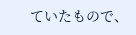ていたもので、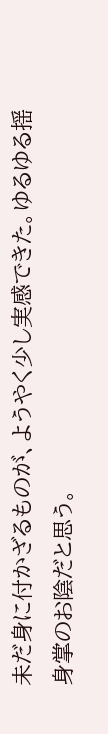未だ身に付かざるものが、ようやく少し実感できた。ゆるゆる揺身掌のお陰だと思う。